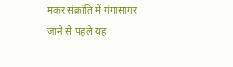मकर संक्रांति में गंगासागर जाने से पहले यह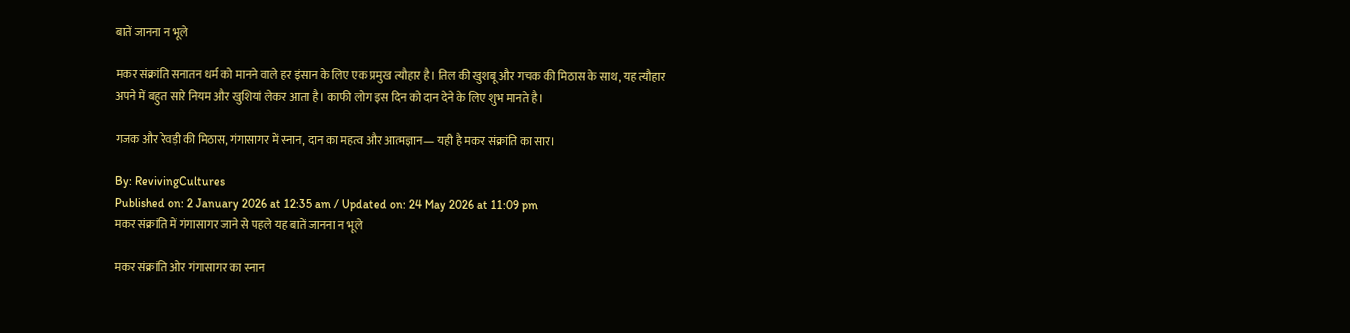बातें जानना न भूले

मकर संक्रांति सनातन धर्म को मानने वाले हर इंसान के लिए एक प्रमुख त्यौहार है। तिल की खुशबू और गचक की मिठास के साथ, यह त्यौहार अपने में बहुत सारे नियम और खुशियां लेकर आता है। काफी लोग इस दिन को दान देने के लिए शुभ मानते है।

गजक और रेवड़ी की मिठास, गंगासागर में स्नान, दान का महत्व और आत्मज्ञान— यही है मकर संक्रांति का सार।

By: RevivingCultures
Published on: 2 January 2026 at 12:35 am / Updated on: 24 May 2026 at 11:09 pm
मकर संक्रांति में गंगासागर जाने से पहले यह बातें जानना न भूले

मकर संक्रांति ओर गंगासागर का स्नान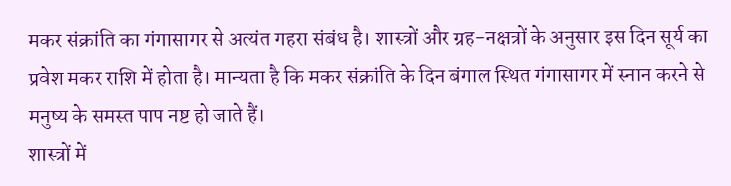मकर संक्रांति का गंगासागर से अत्यंत गहरा संबंध है। शास्त्रों और ग्रह-नक्षत्रों के अनुसार इस दिन सूर्य का प्रवेश मकर राशि में होता है। मान्यता है कि मकर संक्रांति के दिन बंगाल स्थित गंगासागर में स्नान करने से मनुष्य के समस्त पाप नष्ट हो जाते हैं।
शास्त्रों में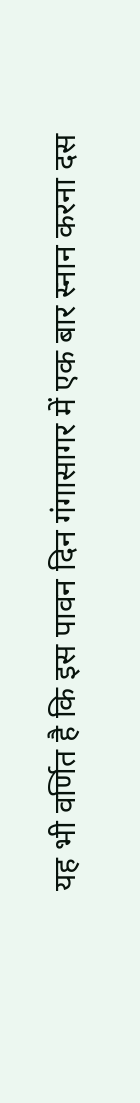यह भी वर्णित है कि इस पावन दिन गंगासागर में एक बार स्नान करना दस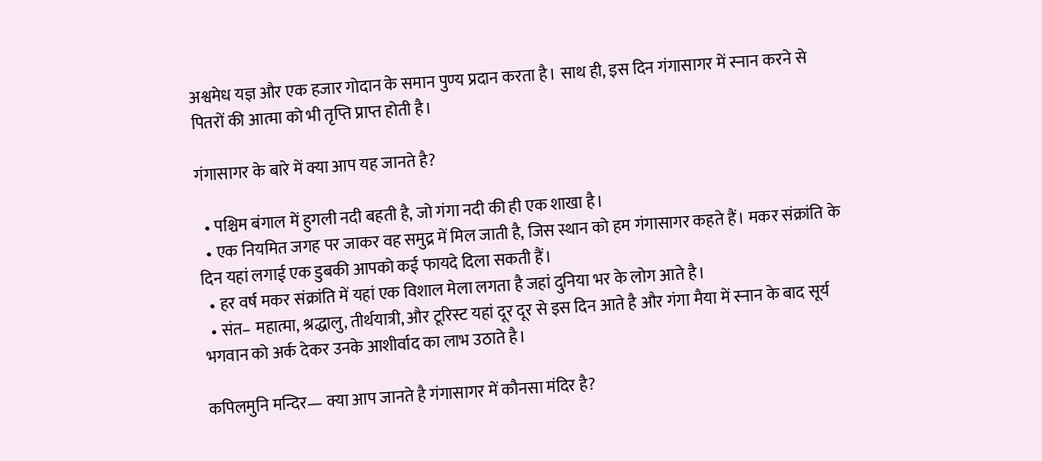अश्वमेध यज्ञ और एक हजार गोदान के समान पुण्य प्रदान करता है। साथ ही, इस दिन गंगासागर में स्नान करने से पितरों की आत्मा को भी तृप्ति प्राप्त होती है।

गंगासागर के बारे में क्या आप यह जानते है?

  • पश्चिम बंगाल में हुगली नदी बहती है, जो गंगा नदी की ही एक शाखा है।
  • एक नियमित जगह पर जाकर वह समुद्र में मिल जाती है, जिस स्थान को हम गंगासागर कहते हैं। मकर संक्रांति के दिन यहां लगाई एक डुबकी आपको कई फायदे दिला सकती हैं।
  • हर वर्ष मकर संक्रांति में यहां एक विशाल मेला लगता है जहां दुनिया भर के लोग आते है।
  • संत– महात्मा, श्रद्धालु, तीर्थयात्री, और टूरिस्ट यहां दूर दूर से इस दिन आते है और गंगा मैया में स्नान के बाद सूर्य भगवान को अर्क देकर उनके आशीर्वाद का लाभ उठाते है।

कपिलमुनि मन्दिर— क्या आप जानते है गंगासागर में कौनसा मंदिर है?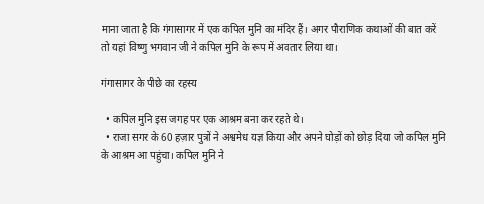माना जाता है कि गंगासागर में एक कपिल मुनि का मंदिर हैं। अगर पौराणिक कथाओं की बात करें तो यहां विष्णु भगवान जी ने कपिल मुनि के रूप में अवतार लिया था।

गंगासागर के पीछे का रहस्य

  • कपिल मुनि इस जगह पर एक आश्रम बना कर रहते थे।
  • राजा सगर के 60 हज़ार पुत्रों ने अश्वमेध यज्ञ किया और अपने घोड़ों को छोड़ दिया जो कपिल मुनि के आश्रम आ पहुंचा। कपिल मुनि ने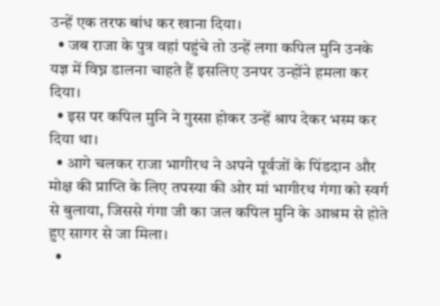उन्हें एक तरफ बांध कर खाना दिया।
  • जब राजा के पुत्र वहां पहुंचे तो उन्हें लगा कपिल मुनि उनके यज्ञ में विघ्न डालना चाहते हैं इसलिए उनपर उन्होंने हमला कर दिया।
  • इस पर कपिल मुनि ने गुस्सा होकर उन्हें श्राप देकर भस्म कर दिया था।
  • आगे चलकर राजा भागीरथ ने अपने पूर्वजों के पिंडदान और मोक्ष की प्राप्ति के लिए तपस्या की ओर मां भागीरथ गंगा को स्वर्ग से बुलाया, जिससे गंगा जी का जल कपिल मुनि के आश्रम से होते हुए सागर से जा मिला।
  •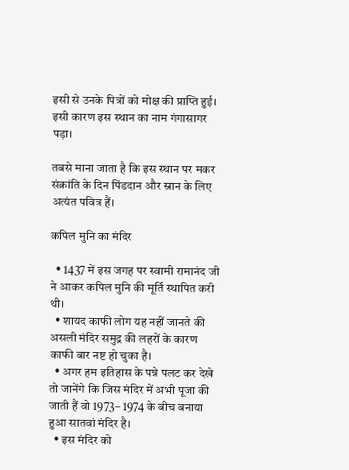इसी से उनके पित्रों को मोक्ष की प्राप्ति हुई। इसी कारण इस स्थान का नाम गंगासागर पड़ा।

तबसे माना जाता है कि इस स्थान पर मकर संक्रांति के दिन पिंडदान और स्नान के लिए अत्यंत पवित्र हैं।

कपिल मुनि का मंदिर

  • 1437 में इस जगह पर स्वामी रामानंद जी ने आकर कपिल मुनि की मूर्ति स्थापित करी थी।
  • शायद काफी लोग यह नहीं जानते की असली मंदिर समुद्र की लहरों के कारण काफी बार नष्ट हो चुका है।
  • अगर हम इतिहास के पन्ने पलट कर देखे तो जानेंगे कि जिस मंदिर में अभी पूजा की जाती हैं वो 1973– 1974 के बीच बनाया हुआ सातवां मंदिर है।
  • इस मंदिर को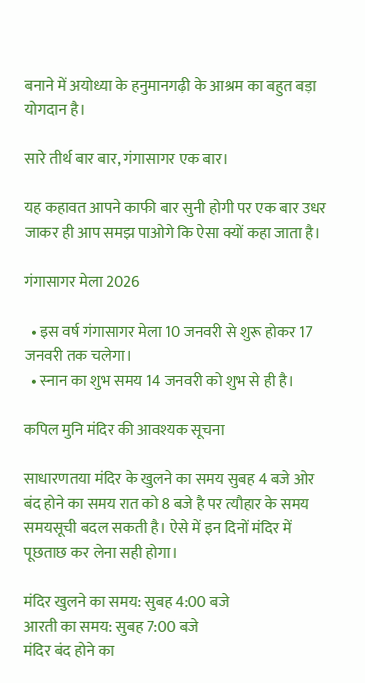बनाने में अयोध्या के हनुमानगढ़ी के आश्रम का बहुत बड़ा योगदान है।

सारे तीर्थ बार बार, गंगासागर एक बार।

यह कहावत आपने काफी बार सुनी होगी पर एक बार उधर जाकर ही आप समझ पाओगे कि ऐसा क्यों कहा जाता है।

गंगासागर मेला 2026

  • इस वर्ष गंगासागर मेला 10 जनवरी से शुरू होकर 17 जनवरी तक चलेगा।
  • स्नान का शुभ समय 14 जनवरी को शुभ से ही है।

कपिल मुनि मंदिर की आवश्यक सूचना

साधारणतया मंदिर के खुलने का समय सुबह 4 बजे ओर बंद होने का समय रात को 8 बजे है पर त्यौहार के समय समयसूची बदल सकती है। ऐसे में इन दिनों मंदिर में पूछताछ कर लेना सही होगा।

मंदिर खुलने का समय: सुबह 4:00 बजे
आरती का समय: सुबह 7:00 बजे
मंदिर बंद होने का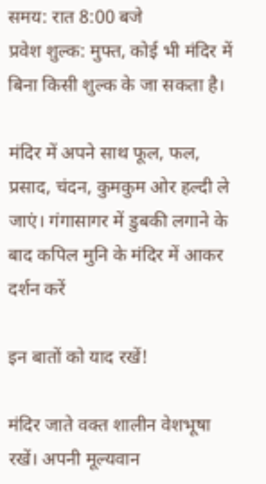समय: रात 8:00 बजे
प्रवेश शुल्क: मुफ्त, कोई भी मंदिर में बिना किसी शुल्क के जा सकता है।

मंदिर में अपने साथ फूल, फल, प्रसाद, चंदन, कुमकुम ओर हल्दी ले जाएं। गंगासागर में डुबकी लगाने के बाद कपिल मुनि के मंदिर में आकर दर्शन करें

इन बातों को याद रखें!

मंदिर जाते वक्त शालीन वेशभूषा रखें। अपनी मूल्यवान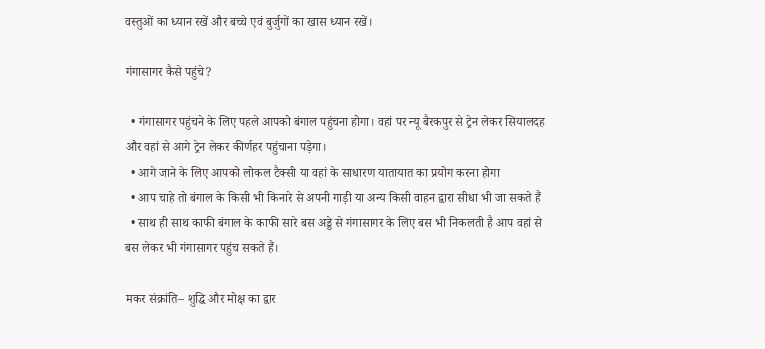वस्तुओं का ध्यान रखें और बच्चे एवं बुर्जुगों का खास ध्यान रखें।

गंगासागर कैसे पहुंचे?

  • गंगासागर पहुंचने के लिए पहले आपको बंगाल पहुंचना होगा। वहां पर न्यू बैरकपुर से ट्रेन लेकर सियालदह और वहां से आगे ट्रेन लेकर कीर्णहर पहुंचाना पड़ेगा।
  • आगे जाने के लिए आपको लोकल टैक्सी या वहां के साधारण यातायात का प्रयोग करना होगा
  • आप चाहे तो बंगाल के किसी भी किनारे से अपनी गाड़ी या अन्य किसी वाहन द्वारा सीधा भी जा सकते हैं
  • साथ ही साथ काफी बंगाल के काफी सारे बस अड्डे से गंगासागर के लिए बस भी निकलती है आप वहां से बस लेकर भी गंगासागर पहुंच सकते हैं।

मकर संक्रांति– शुद्धि और मोक्ष का द्वार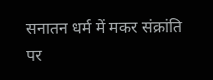सनातन धर्म में मकर संक्रांति पर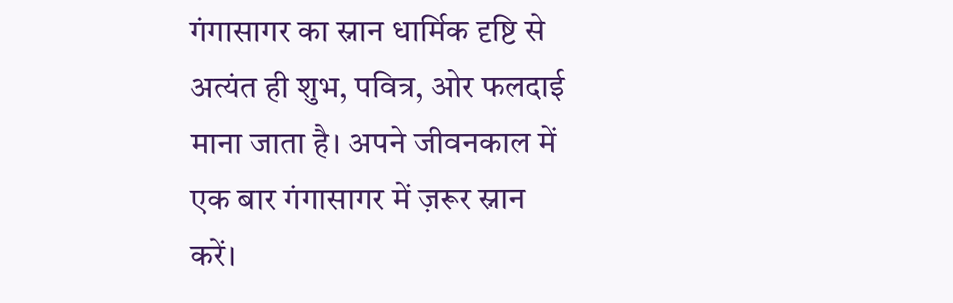गंगासागर का स्नान धार्मिक दृष्टि से अत्यंत ही शुभ, पवित्र, ओर फलदाई माना जाता है। अपने जीवनकाल में एक बार गंगासागर में ज़रूर स्नान करें।